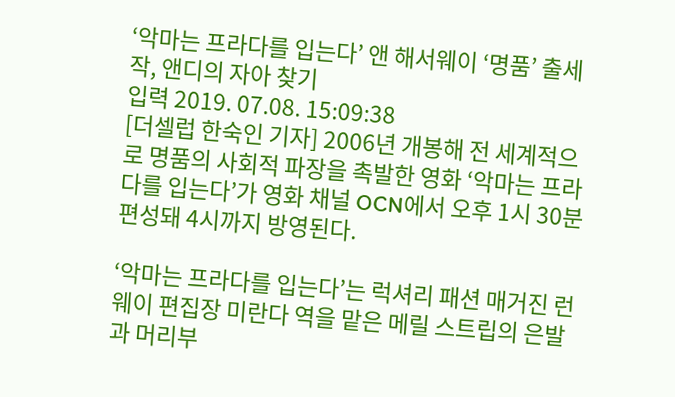‘악마는 프라다를 입는다’ 앤 해서웨이 ‘명품’ 출세작, 앤디의 자아 찾기
입력 2019. 07.08. 15:09:38
[더셀럽 한숙인 기자] 2006년 개봉해 전 세계적으로 명품의 사회적 파장을 촉발한 영화 ‘악마는 프라다를 입는다’가 영화 채널 OCN에서 오후 1시 30분 편성돼 4시까지 방영된다.

‘악마는 프라다를 입는다’는 럭셔리 패션 매거진 런웨이 편집장 미란다 역을 맡은 메릴 스트립의 은발과 머리부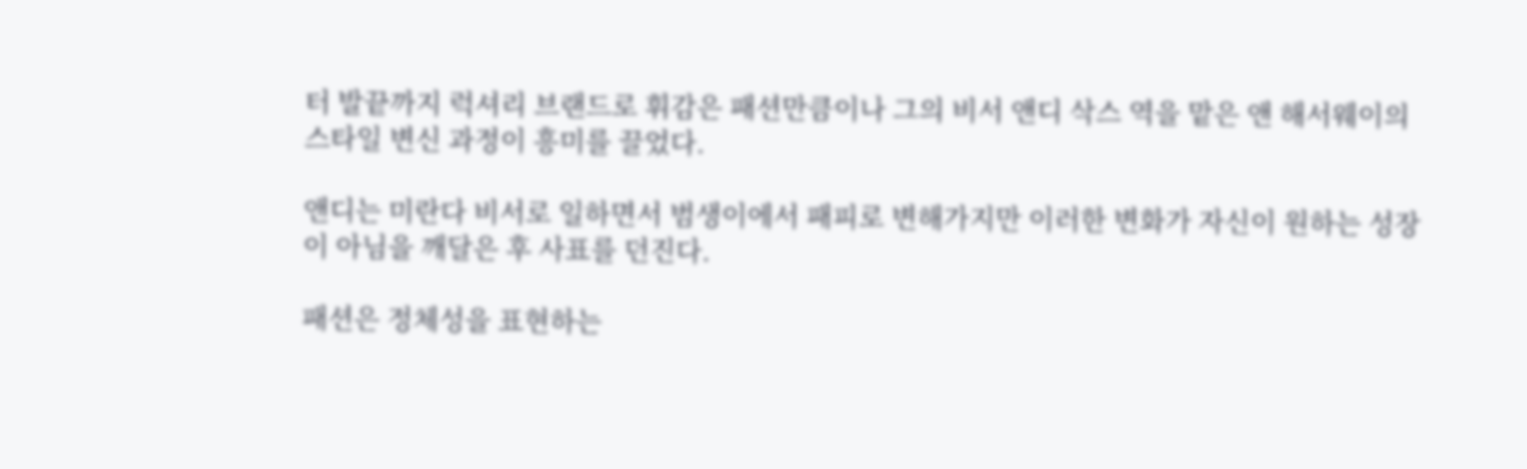터 발끝까지 럭셔리 브랜드로 휘감은 패션만큼이나 그의 비서 앤디 삭스 역을 맡은 앤 해서웨이의 스타일 변신 과정이 흥미를 끌었다.

앤디는 미란다 비서로 일하면서 범생이에서 패피로 변해가지만 이러한 변화가 자신이 원하는 성장이 아님을 깨달은 후 사표를 던진다.

패션은 정체성을 표현하는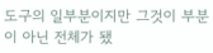도구의 일부분이지만 그것이 부분이 아닌 전체가 됐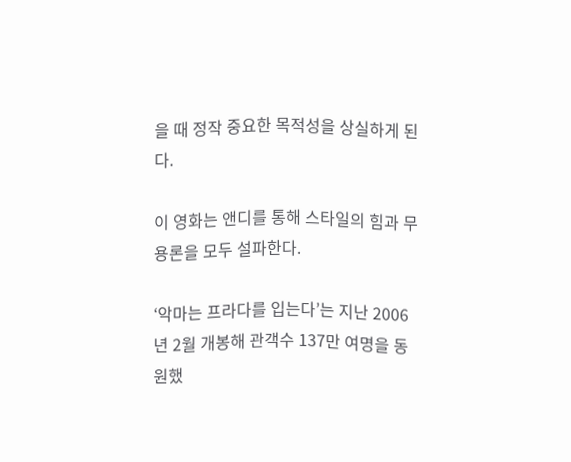을 때 정작 중요한 목적성을 상실하게 된다.

이 영화는 앤디를 통해 스타일의 힘과 무용론을 모두 설파한다.

‘악마는 프라다를 입는다’는 지난 2006년 2월 개봉해 관객수 137만 여명을 동원했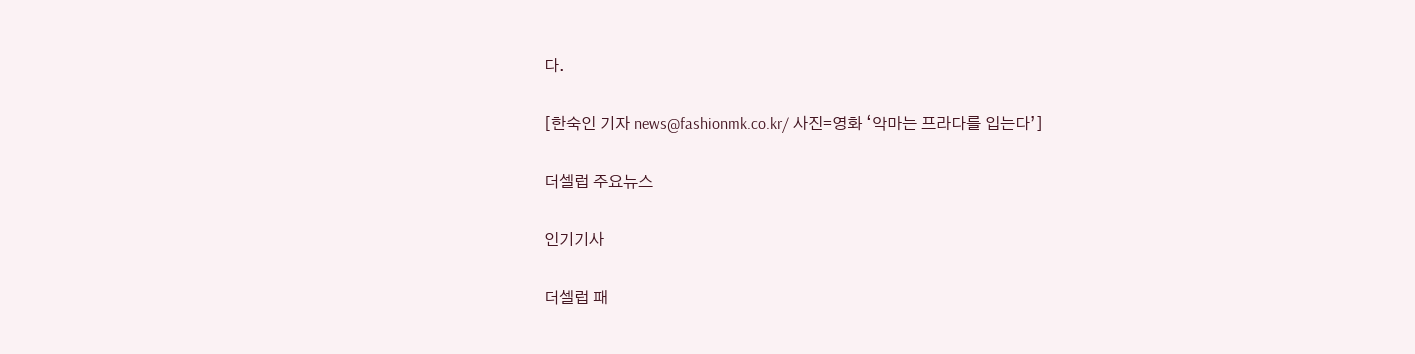다.

[한숙인 기자 news@fashionmk.co.kr/ 사진=영화 ‘악마는 프라다를 입는다’]

더셀럽 주요뉴스

인기기사

더셀럽 패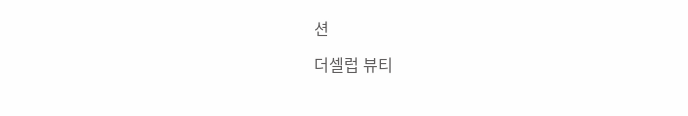션

더셀럽 뷰티